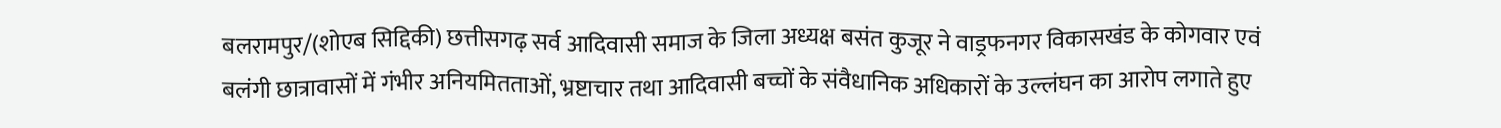बलरामपुर/(शोएब सिद्दिकी) छत्तीसगढ़ सर्व आदिवासी समाज के जिला अध्यक्ष बसंत कुजूर ने वाड्रफनगर विकासखंड के कोगवार एवं बलंगी छात्रावासों में गंभीर अनियमितताओं, भ्रष्टाचार तथा आदिवासी बच्चों के संवैधानिक अधिकारों के उल्लंघन का आरोप लगाते हुए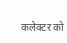कलेक्टर को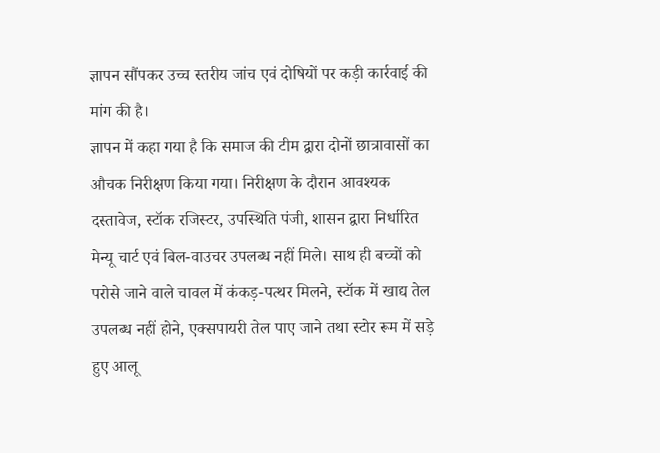ज्ञापन सौंपकर उच्च स्तरीय जांच एवं दोषियों पर कड़ी कार्रवाई की मांग की है।
ज्ञापन में कहा गया है कि समाज की टीम द्वारा दोनों छात्रावासों का औचक निरीक्षण किया गया। निरीक्षण के दौरान आवश्यक दस्तावेज, स्टॉक रजिस्टर, उपस्थिति पंजी, शासन द्वारा निर्धारित मेन्यू चार्ट एवं बिल-वाउचर उपलब्ध नहीं मिले। साथ ही बच्चों को परोसे जाने वाले चावल में कंकड़-पत्थर मिलने, स्टॉक में खाद्य तेल उपलब्ध नहीं होने, एक्सपायरी तेल पाए जाने तथा स्टोर रूम में सड़े हुए आलू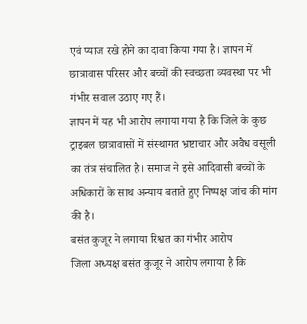एवं प्याज रखे होने का दावा किया गया है। ज्ञापन में छात्रावास परिसर और बच्चों की स्वच्छता व्यवस्था पर भी गंभीर सवाल उठाए गए हैं।
ज्ञापन में यह भी आरोप लगाया गया है कि जिले के कुछ ट्राइबल छात्रावासों में संस्थागत भ्रष्टाचार और अवैध वसूली का तंत्र संचालित है। समाज ने इसे आदिवासी बच्चों के अधिकारों के साथ अन्याय बताते हुए निष्पक्ष जांच की मांग की है।
बसंत कुजूर ने लगाया रिश्वत का गंभीर आरोप
जिला अध्यक्ष बसंत कुजूर ने आरोप लगाया है कि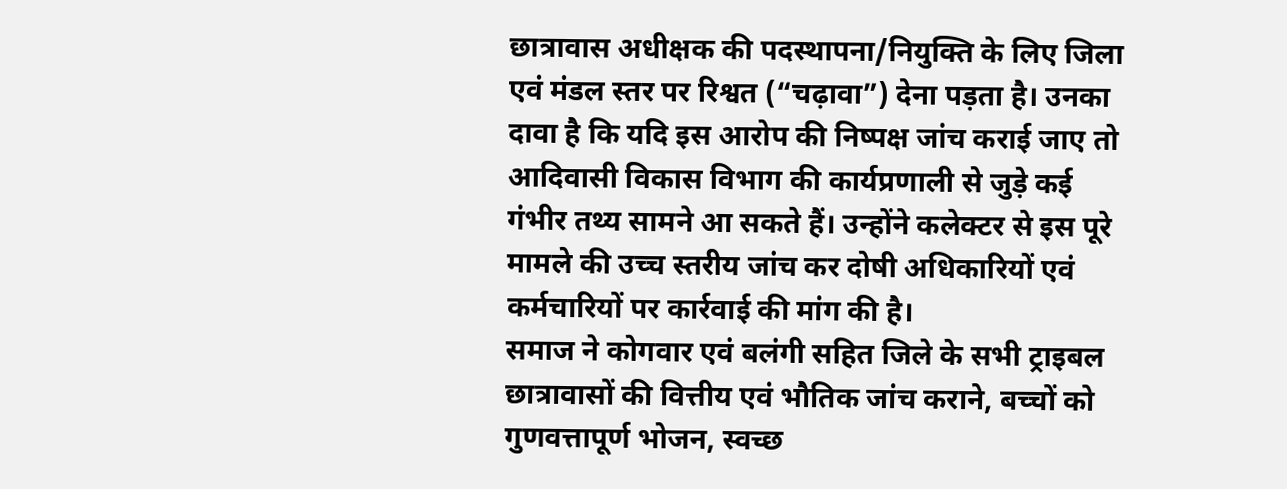छात्रावास अधीक्षक की पदस्थापना/नियुक्ति के लिए जिला एवं मंडल स्तर पर रिश्वत (“चढ़ावा”) देना पड़ता है। उनका दावा है कि यदि इस आरोप की निष्पक्ष जांच कराई जाए तो आदिवासी विकास विभाग की कार्यप्रणाली से जुड़े कई गंभीर तथ्य सामने आ सकते हैं। उन्होंने कलेक्टर से इस पूरे मामले की उच्च स्तरीय जांच कर दोषी अधिकारियों एवं कर्मचारियों पर कार्रवाई की मांग की है।
समाज ने कोगवार एवं बलंगी सहित जिले के सभी ट्राइबल छात्रावासों की वित्तीय एवं भौतिक जांच कराने, बच्चों को गुणवत्तापूर्ण भोजन, स्वच्छ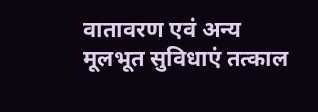वातावरण एवं अन्य मूलभूत सुविधाएं तत्काल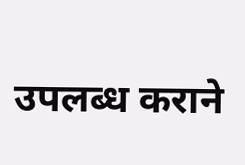उपलब्ध कराने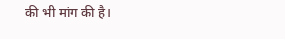की भी मांग की है।